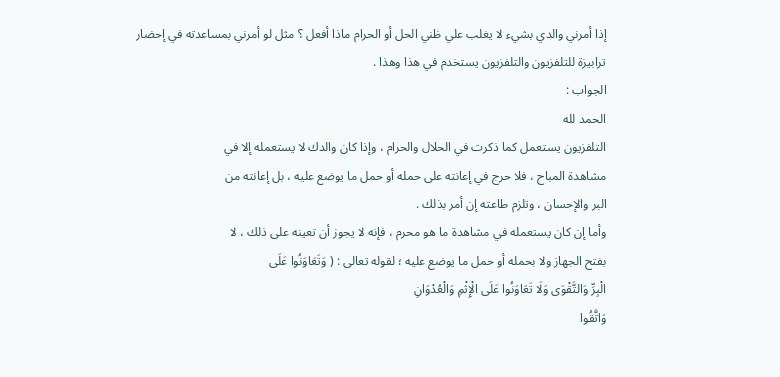إذا أمرني والدي بشيء لا يغلب علي ظني الحل أو الحرام ماذا أفعل ؟ مثل لو أمرني بمساعدته في إحضار ترابيزة للتلفزيون والتلفزيون يستخدم في هذا وهذا .
الجواب :
الحمد لله
التلفزيون يستعمل كما ذكرت في الحلال والحرام ، وإذا كان والدك لا يستعمله إلا في
مشاهدة المباح ، فلا حرج في إعانته على حمله أو حمل ما يوضع عليه ، بل إعانته من
البر والإحسان ، وتلزم طاعته إن أمر بذلك .
وأما إن كان يستعمله في مشاهدة ما هو محرم ، فإنه لا يجوز أن تعينه على ذلك ، لا
بفتح الجهاز ولا بحمله أو حمل ما يوضع عليه ؛ لقوله تعالى : ( وَتَعَاوَنُوا عَلَى
الْبِرِّ وَالتَّقْوَى وَلَا تَعَاوَنُوا عَلَى الْإِثْمِ وَالْعُدْوَانِ
وَاتَّقُوا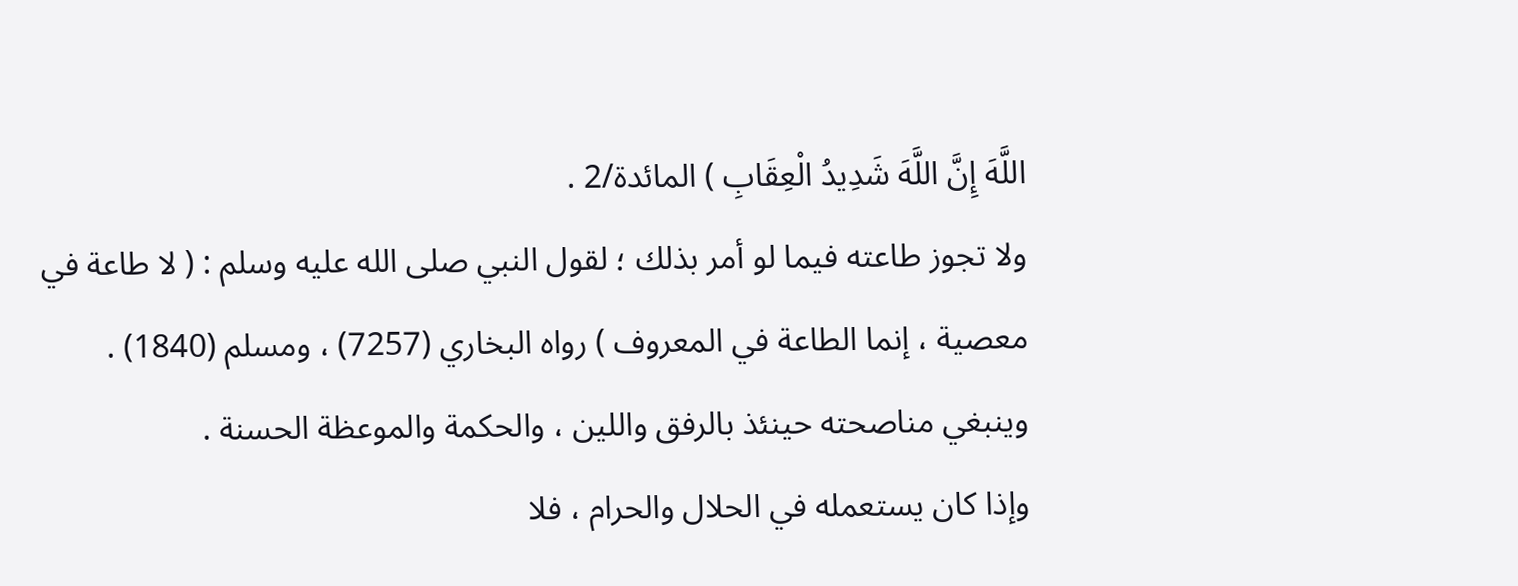اللَّهَ إِنَّ اللَّهَ شَدِيدُ الْعِقَابِ ) المائدة/2 .
ولا تجوز طاعته فيما لو أمر بذلك ؛ لقول النبي صلى الله عليه وسلم : ( لا طاعة في
معصية ، إنما الطاعة في المعروف ) رواه البخاري (7257) ، ومسلم (1840) .
وينبغي مناصحته حينئذ بالرفق واللين ، والحكمة والموعظة الحسنة .
وإذا كان يستعمله في الحلال والحرام ، فلا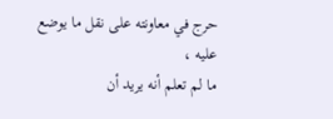حرج في معاونته على نقل ما يوضع عليه ،
ما لم تعلم أنه يريد أن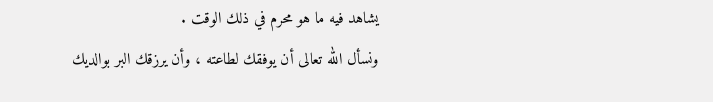يشاهد فيه ما هو محرم في ذلك الوقت .
ونسأل الله تعالى أن يوفقك لطاعته ، وأن يرزقك البر بوالديك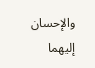والإحسان إليهما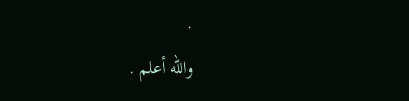.
والله أعلم .